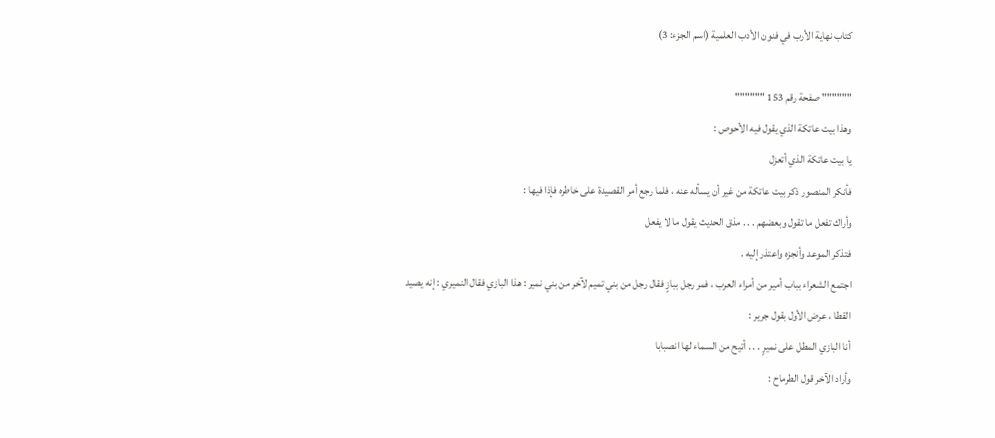كتاب نهاية الأرب في فنون الأدب العلمية (اسم الجزء: 3)

"""""" صفحة رقم 153 """"""
وهذا بيت عاتكة الذي يقول فيه الأحوص :
يا بيت عاتكة الذي أتعزل
فأنكر المنصور ذكر بيت عاتكة من غير أن يسأله عنه ، فلما رجع أمر القصيدة على خاطره فإذا فيها :
وأراك تفعل ما تقول وبعضهم . . . مذق الحديث يقول ما لا يفعل
فتذكر الموعد وأنجزه واعتذر إليه .
اجتمع الشعراء بباب أمير من أمراء العرب ، فمر رجل ببازٍ فقال رجل من بني تميم لآخر من بني نمير : هذا البازي فقال النميري : إنه يصيد القطا ، عرض الأول بقول جرير :
أنا البازي المطل على نميرٍ . . . أتيح من السماء لها انصبابا
وأراد الآخر قول الطرماح :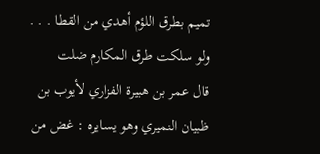تميم بطرق اللؤم أهدي من القطا . . . ولو سلكت طرق المكارم ضلت
قال عمر بن هبيرة الفزاري لأيوب بن ظبيان النميري وهو يسايره : غض من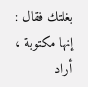بغلتك فقال : إنها مكتوبة ، أراد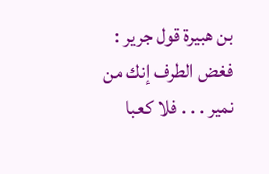بن هبيرة قول جرير :
فغض الطرف إنك من نمير . . . فلا كعبا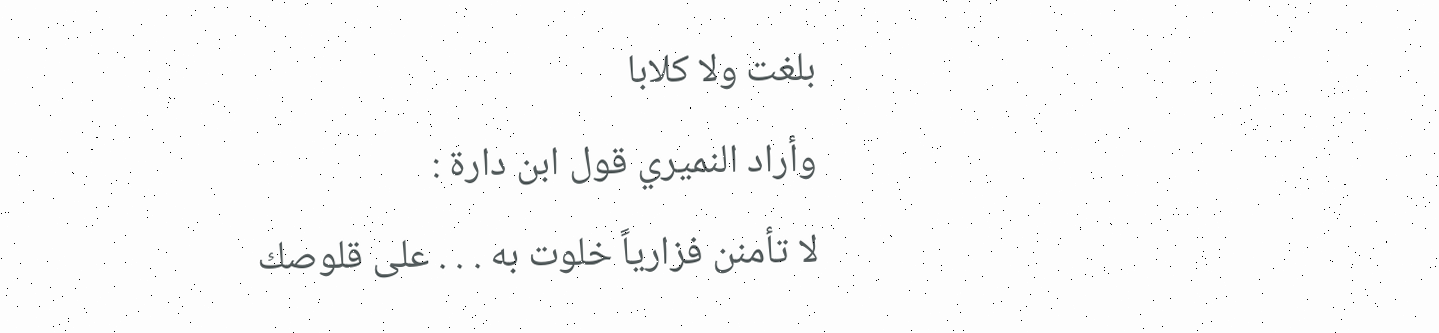بلغت ولا كلابا
وأراد النميري قول ابن دارة :
لا تأمنن فزارياً خلوت به . . . على قلوصك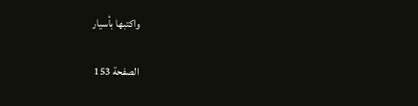واكتبها بأسيار

الصفحة 153